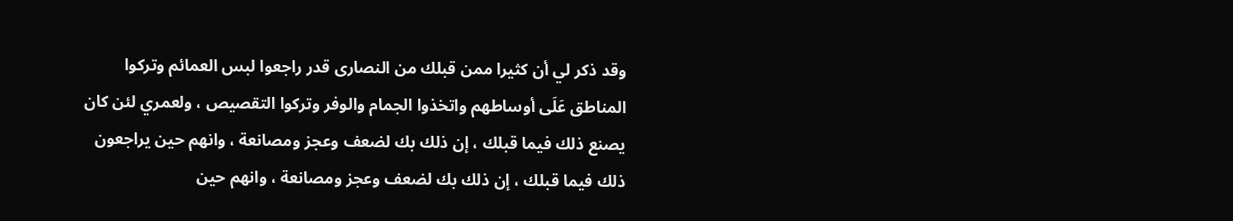وقد ذكر لي أن كثيرا ممن قبلك من النصارى قدر راجعوا لبس العمائم وتركوا المناطق عَلَى أوساطهم واتخذوا الجمام والوفر وتركوا التقصيص ، ولعمري لئن كان يصنع ذلك فيما قبلك ، إن ذلك بك لضعف وعجز ومصانعة ، وانهم حين يراجعون ذلك فيما قبلك ، إن ذلك بك لضعف وعجز ومصانعة ، وانهم حين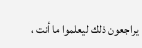يراجعون ذلك ليعلموا ما أنت ،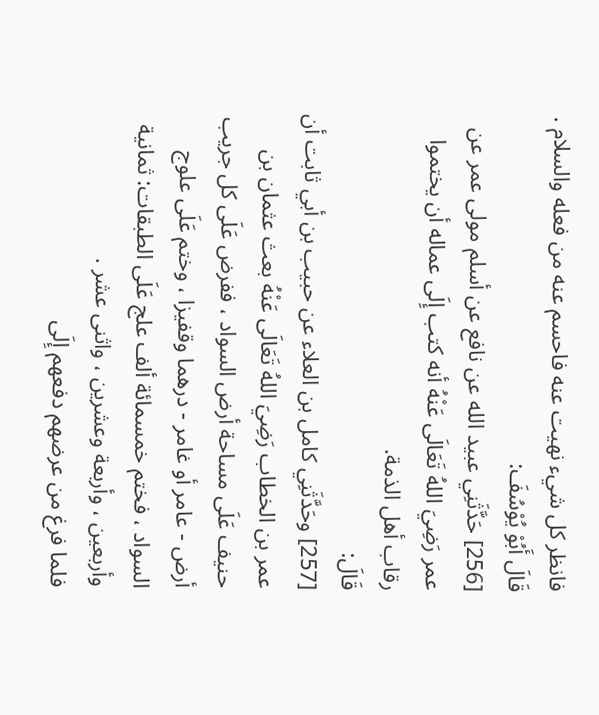فانظر كل شيء نهيت عنه فاحسم عنه من فعله والسلام .
قَالَ أَبُوْ يُوْسُفَ:
[256] حَدَّثَنِي عبيد الله عن نافع عن أسلم مولى عمر عن عمر رَضِيَ اللهُ تَعَالَى عَنْهُ أنه كتب إِلَى عماله أن يختموا رقاب أهل الذمة.
قَالَ:
[257] وحَدَّثَنِي كامل بن العلاء عن حبيب بن أبي ثابت أن عمر بن الخطاب رَضِيَ اللهُ تَعَالَى عَنْهُ بعث عثمان بن حنيف عَلَى مساحة أرض السواد ، ففرض عَلَى كل جريب أرض - عامر أو غامر - درهما وقفيزا ، وختم عَلَى علوج السواد ، فختم خمسمائة ألف علج عَلَى الطبقات: ثمانية وأربعين ، وأربعة وعشرين ، واثنى عشر .
فلما فرغ من عرضهم دفعهم إِلَى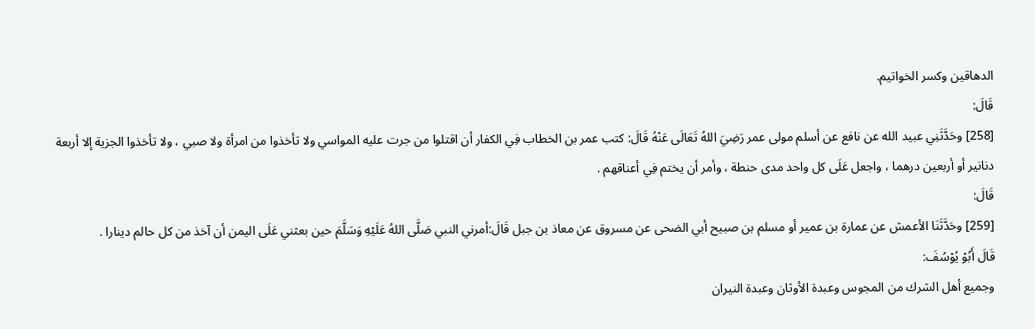الدهاقين وكسر الخواتيم.
قَالَ:
[258] وحَدَّثَنِي عبيد الله عن نافع عن أسلم مولى عمر رَضِيَ اللهُ تَعَالَى عَنْهُ قَالَ: كتب عمر بن الخطاب فِي الكفار أن اقتلوا من جرت عليه المواسي ولا تأخذوا من امرأة ولا صبي ، ولا تأخذوا الجزية إلا أربعة دنانير أو أربعين درهما ، واجعل عَلَى كل واحد مدى حنطة ، وأمر أن يختم فِي أعناقهم .
قَالَ:
[259] وحَدَّثَنَا الأعمش عن عمارة بن عمير أو مسلم بن صبيح أبي الضحى عن مسروق عن معاذ بن جبل قَالَ:أمرني النبي صَلَّى اللهُ عَلَيْهِ وَسَلَّمَ حين بعثني عَلَى اليمن أن آخذ من كل حالم دينارا .
قَالَ أَبُوْ يُوْسُفَ:
وجميع أهل الشرك من المجوس وعبدة الأوثان وعبدة النيران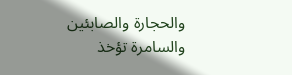والحجارة والصابئين والسامرة تؤخذ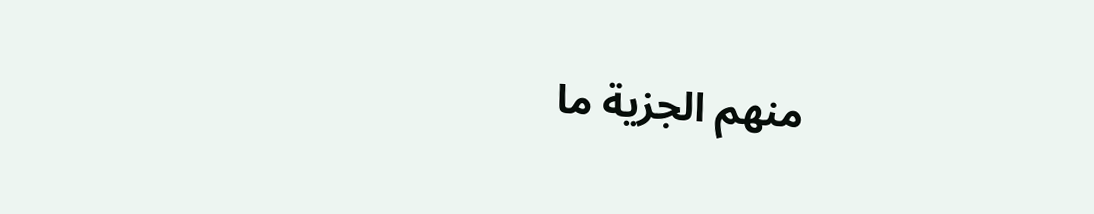منهم الجزية ما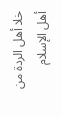خلا أهل الردة من أهل الإسلام